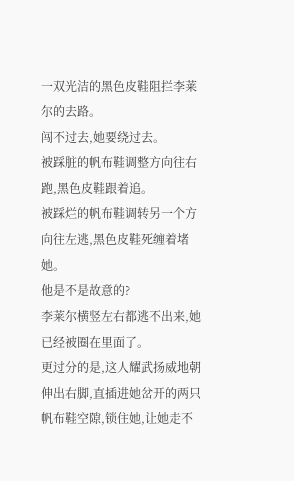一双光洁的黑色皮鞋阻拦李莱尔的去路。
闯不过去,她要绕过去。
被踩脏的帆布鞋调整方向往右跑,黑色皮鞋跟着追。
被踩烂的帆布鞋调转另一个方向往左逃,黑色皮鞋死缠着堵她。
他是不是故意的?
李莱尔横竖左右都逃不出来,她已经被圈在里面了。
更过分的是,这人耀武扬威地朝伸出右脚,直插进她岔开的两只帆布鞋空隙,锁住她,让她走不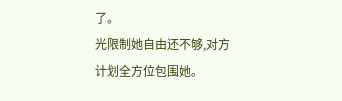了。
光限制她自由还不够,对方计划全方位包围她。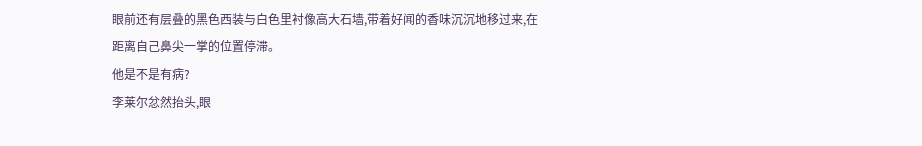眼前还有层叠的黑色西装与白色里衬像高大石墙,带着好闻的香味沉沉地移过来,在距离自己鼻尖一掌的位置停滞。
他是不是有病?
李莱尔忿然抬头,眼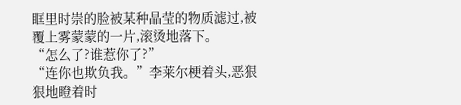眶里时崇的脸被某种晶莹的物质滤过,被覆上雾蒙蒙的一片,滚烫地落下。
“怎么了?谁惹你了?”
“连你也欺负我。”李莱尔梗着头,恶狠狠地瞪着时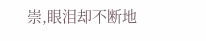崇,眼泪却不断地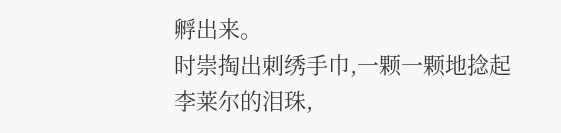孵出来。
时崇掏出刺绣手巾,一颗一颗地捻起李莱尔的泪珠,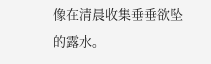像在清晨收集垂垂欲坠的露水。